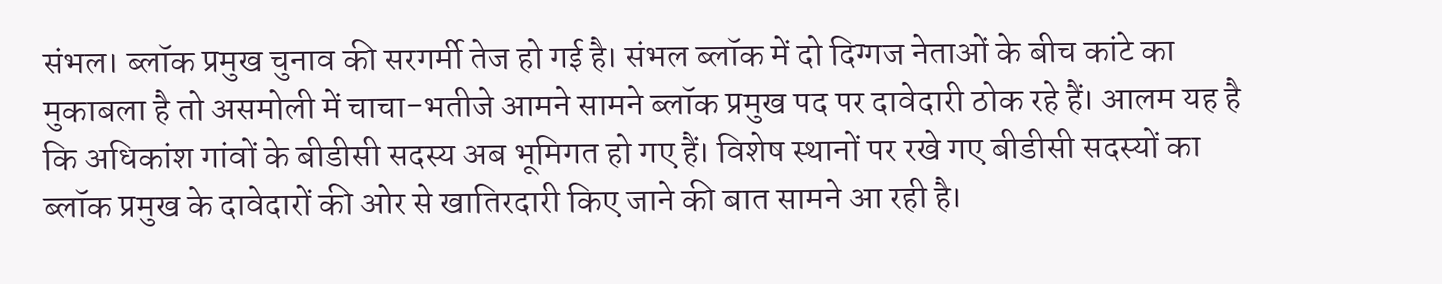संभल। ब्लॉक प्रमुख चुनाव की सरगर्मी तेज हो गई है। संभल ब्लॉक में दो दिग्गज नेताओं के बीच कांटे का मुकाबला है तो असमोली में चाचा-भतीजे आमने सामने ब्लॉक प्रमुख पद पर दावेदारी ठोक रहे हैं। आलम यह है कि अधिकांश गांवों के बीडीसी सदस्य अब भूमिगत हो गए हैं। विशेष स्थानों पर रखे गए बीडीसी सदस्यों का ब्लॉक प्रमुख के दावेदारों की ओर से खातिरदारी किए जाने की बात सामने आ रही है।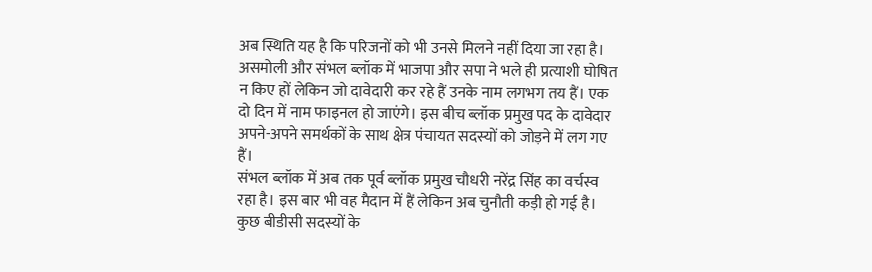अब स्थिति यह है कि परिजनों को भी उनसे मिलने नहीं दिया जा रहा है।
असमोली और संभल ब्लॉक में भाजपा और सपा ने भले ही प्रत्याशी घोषित न किए हों लेकिन जो दावेदारी कर रहे हैं उनके नाम लगभग तय हैं। एक दो दिन में नाम फाइनल हो जाएंगे। इस बीच ब्लॉक प्रमुख पद के दावेदार अपने-अपने समर्थकों के साथ क्षेत्र पंचायत सदस्यों को जोड़ने में लग गए हैं।
संभल ब्लॉक में अब तक पूर्व ब्लॉक प्रमुख चौधरी नरेंद्र सिंह का वर्चस्व रहा है। इस बार भी वह मैदान में हैं लेकिन अब चुनौती कड़ी हो गई है। कुछ बीडीसी सदस्यों के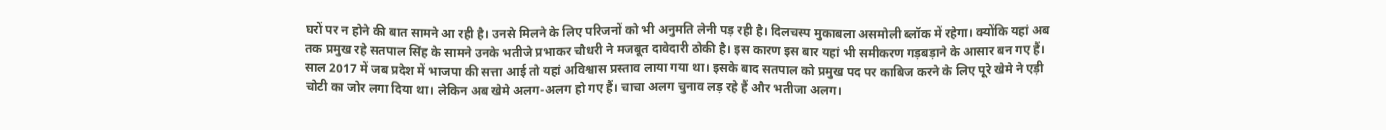घरों पर न होने की बात सामने आ रही है। उनसे मिलने के लिए परिजनों को भी अनुमति लेनी पड़ रही है। दिलचस्प मुकाबला असमोली ब्लॉक में रहेगा। क्योंकि यहां अब तक प्रमुख रहे सतपाल सिंह के सामने उनके भतीजे प्रभाकर चौधरी ने मजबूत दावेदारी ठोकी है। इस कारण इस बार यहां भी समीकरण गड़बड़ाने के आसार बन गए हैं।
साल 2017 में जब प्रदेश में भाजपा की सत्ता आई तो यहां अविश्वास प्रस्ताव लाया गया था। इसके बाद सतपाल को प्रमुख पद पर काबिज करने के लिए पूरे खेमे ने एड़ी चोटी का जोर लगा दिया था। लेकिन अब खेमे अलग-अलग हो गए हैं। चाचा अलग चुनाव लड़ रहे हैं और भतीजा अलग।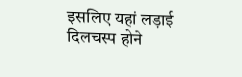इसलिए यहां लड़ाई दिलचस्प होने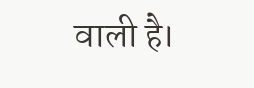वाली है।